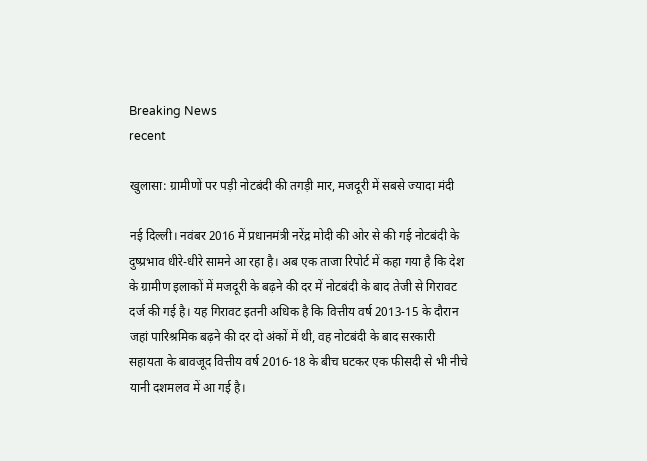Breaking News
recent

खुलासा: ग्रामीणों पर पड़ी नोटबंदी की तगड़ी मार, मजदूरी में सबसे ज्यादा मंदी

नई दिल्ली। नवंबर 2016 में प्रधानमंत्री नरेंद्र मोदी की ओर से की गई नोटबंदी के दुष्प्रभाव धीरे-धीरे सामने आ रहा है। अब एक ताजा रिपोर्ट में कहा गया है कि देश के ग्रामीण इलाकों में मजदूरी के बढ़ने की दर में नोटबंदी के बाद तेजी से गिरावट दर्ज की गई है। यह गिरावट इतनी अधिक है कि वित्तीय वर्ष 2013-15 के दौरान जहां पारिश्रमिक बढ़ने की दर दो अंकों में थी, वह नोटबंदी के बाद सरकारी सहायता के बावजूद वित्तीय वर्ष 2016-18 के बीच घटकर एक फीसदी से भी नीचे यानी दशमलव में आ गई है।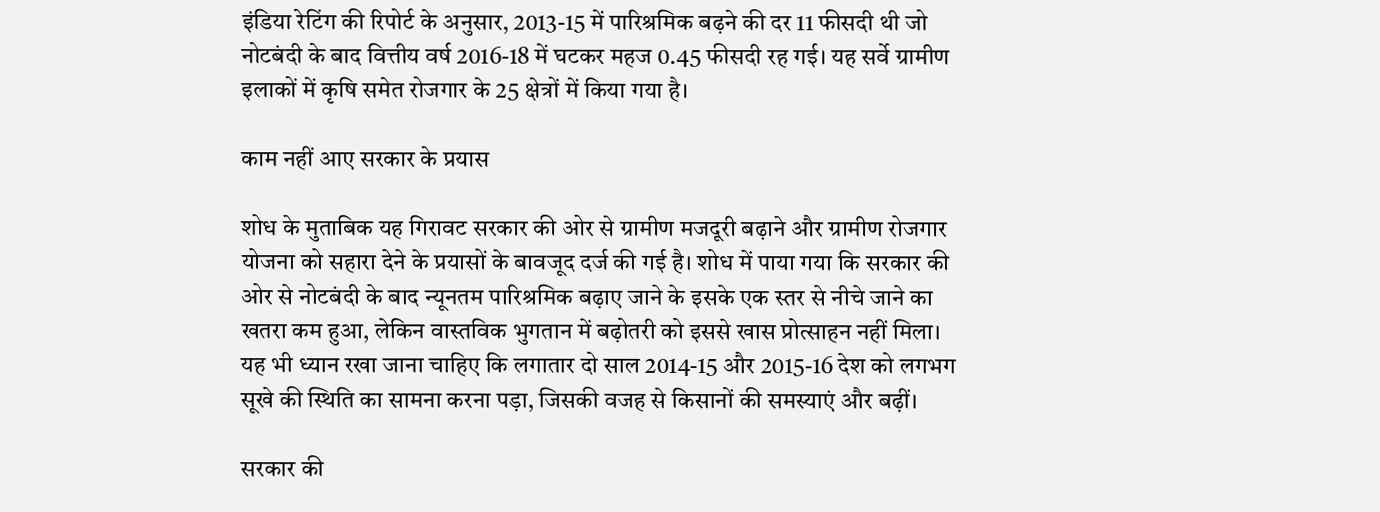इंडिया रेटिंग की रिपोर्ट के अनुसार, 2013-15 में पारिश्रमिक बढ़ने की दर 11 फीसदी थी जो नोटबंदी के बाद वित्तीय वर्ष 2016-18 में घटकर महज 0.45 फीसदी रह गई। यह सर्वे ग्रामीण इलाकों में कृषि समेत रोजगार के 25 क्षेत्रों में किया गया है।

काम नहीं आए सरकार के प्रयास

शोध के मुताबिक यह गिरावट सरकार की ओर से ग्रामीण मजदूरी बढ़ाने और ग्रामीण रोजगार योजना को सहारा देने के प्रयासों के बावजूद दर्ज की गई है। शोध में पाया गया कि सरकार की ओर से नोटबंदी के बाद न्यूनतम पारिश्रमिक बढ़ाए जाने के इसके एक स्तर से नीचे जाने का खतरा कम हुआ, लेकिन वास्तविक भुगतान में बढ़ोतरी को इससे खास प्रोत्साहन नहीं मिला। यह भी ध्यान रखा जाना चाहिए कि लगातार दो साल 2014-15 और 2015-16 देश को लगभग सूखे की स्थिति का सामना करना पड़ा, जिसकी वजह से किसानों की समस्याएं और बढ़ीं।

सरकार की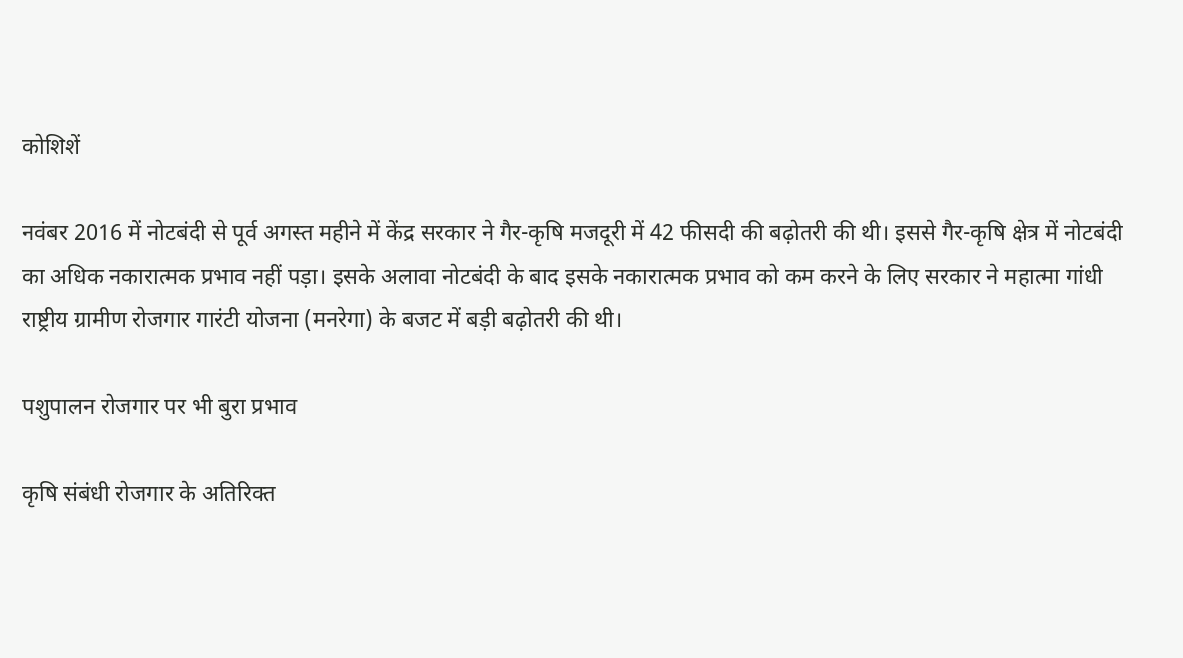कोशिशें

नवंबर 2016 में नोटबंदी से पूर्व अगस्त महीने में केंद्र सरकार ने गैर-कृषि मजदूरी में 42 फीसदी की बढ़ोतरी की थी। इससे गैर-कृषि क्षेत्र में नोटबंदी का अधिक नकारात्मक प्रभाव नहीं पड़ा। इसके अलावा नोटबंदी के बाद इसके नकारात्मक प्रभाव को कम करने के लिए सरकार ने महात्मा गांधी राष्ट्रीय ग्रामीण रोजगार गारंटी योजना (मनरेगा) के बजट में बड़ी बढ़ोतरी की थी।

पशुपालन रोजगार पर भी बुरा प्रभाव

कृषि संबंधी रोजगार के अतिरिक्त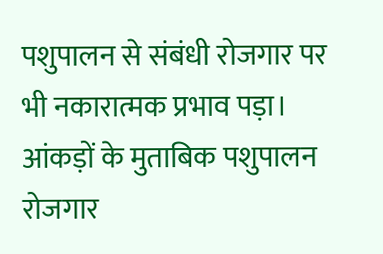पशुपालन से संबंधी रोजगार पर भी नकारात्मक प्रभाव पड़ा। आंकड़ों के मुताबिक पशुपालन रोजगार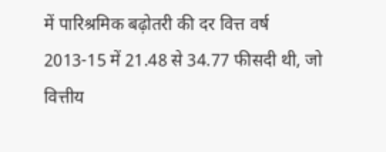में पारिश्रमिक बढ़ोतरी की दर वित्त वर्ष 2013-15 में 21.48 से 34.77 फीसदी थी, जो वित्तीय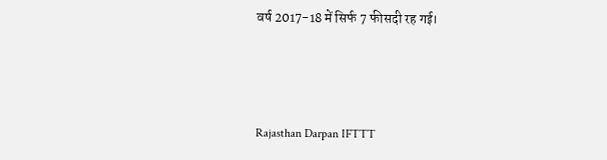वर्ष 2017-18 में सिर्फ 7 फीसदी रह गई।



Rajasthan Darpan IFTTT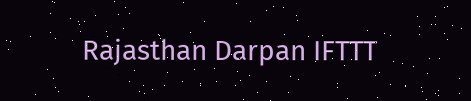Rajasthan Darpan IFTTT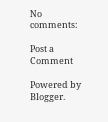No comments:

Post a Comment

Powered by Blogger.